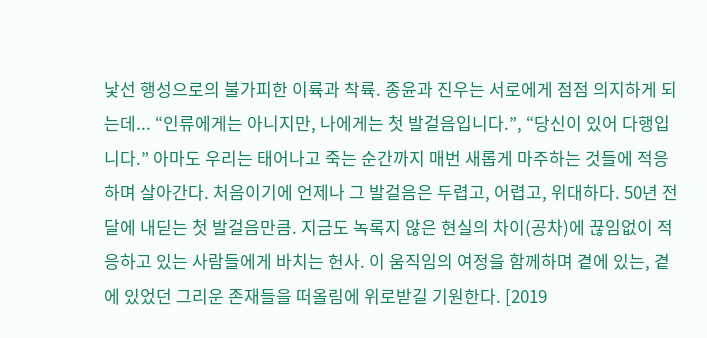낯선 행성으로의 불가피한 이륙과 착륙. 종윤과 진우는 서로에게 점점 의지하게 되는데... “인류에게는 아니지만, 나에게는 첫 발걸음입니다.”, “당신이 있어 다행입니다.” 아마도 우리는 태어나고 죽는 순간까지 매번 새롭게 마주하는 것들에 적응하며 살아간다. 처음이기에 언제나 그 발걸음은 두렵고, 어렵고, 위대하다. 50년 전 달에 내딛는 첫 발걸음만큼. 지금도 녹록지 않은 현실의 차이(공차)에 끊임없이 적응하고 있는 사람들에게 바치는 헌사. 이 움직임의 여정을 함께하며 곁에 있는, 곁에 있었던 그리운 존재들을 떠올림에 위로받길 기원한다. [2019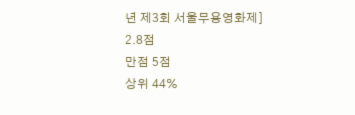년 제3회 서울무용영화제]
2.8점
만점 5점
상위 44%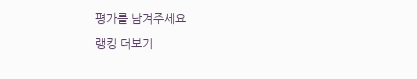평가를 남겨주세요
랭킹 더보기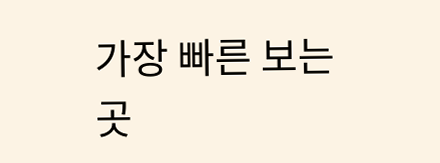가장 빠른 보는곳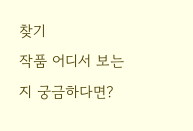찾기
작품 어디서 보는지 궁금하다면?